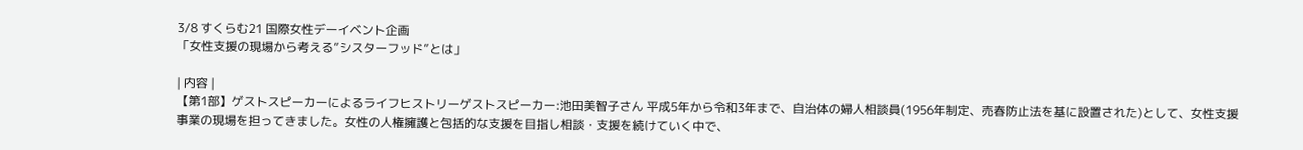3/8 すくらむ21 国際女性デーイベント企画
「女性支援の現場から考える”シスターフッド”とは」

| 内容 |
【第1部】ゲストスピーカーによるライフヒストリーゲストスピーカー:池田美智子さん 平成5年から令和3年まで、自治体の婦人相談員(1956年制定、売春防止法を基に設置された)として、女性支援事業の現場を担ってきました。女性の人権擁護と包括的な支援を目指し相談・支援を続けていく中で、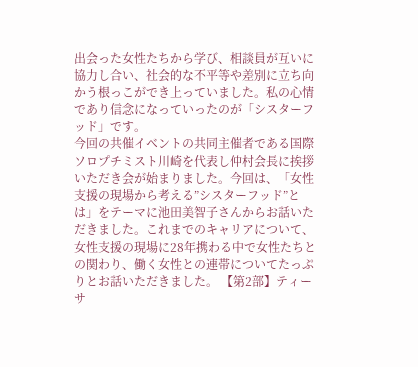出会った女性たちから学び、相談員が互いに協力し合い、社会的な不平等や差別に立ち向かう根っこができ上っていました。私の心情であり信念になっていったのが「シスターフッド」です。
今回の共催イベントの共同主催者である国際ソロプチミスト川崎を代表し仲村会長に挨拶いただき会が始まりました。今回は、「女性支援の現場から考える”シスターフッド”とは」をテーマに池田美智子さんからお話いただきました。これまでのキャリアについて、女性支援の現場に28年携わる中で女性たちとの関わり、働く女性との連帯についてたっぷりとお話いただきました。 【第2部】ティーサ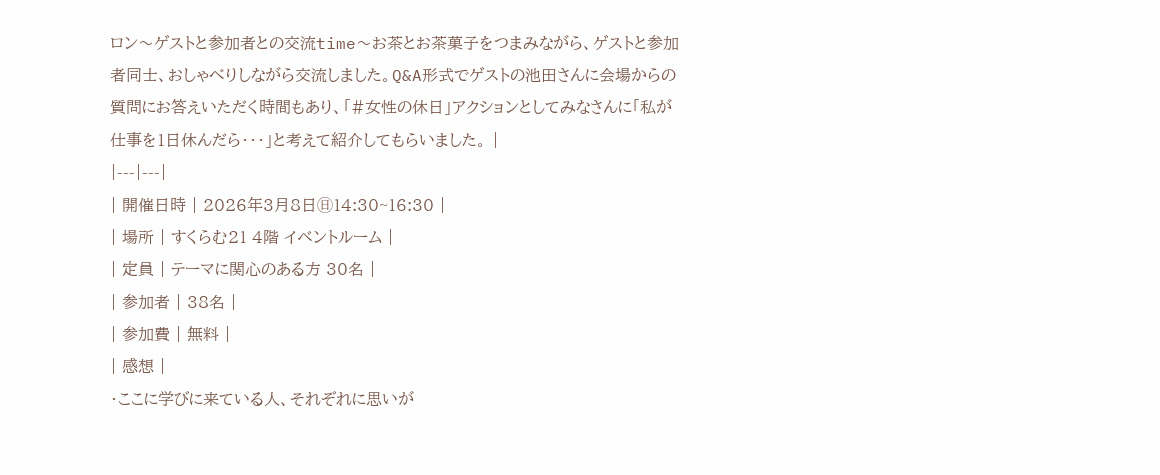ロン〜ゲストと参加者との交流time〜お茶とお茶菓子をつまみながら、ゲストと参加者同士、おしゃべりしながら交流しました。Q&A形式でゲストの池田さんに会場からの質問にお答えいただく時間もあり、「#女性の休日」アクションとしてみなさんに「私が仕事を1日休んだら・・・」と考えて紹介してもらいました。 |
|---|---|
| 開催日時 | 2026年3月8日㊐14:30~16:30 |
| 場所 | すくらむ21 4階 イベントルーム |
| 定員 | テーマに関心のある方 30名 |
| 参加者 | 38名 |
| 参加費 | 無料 |
| 感想 |
・ここに学びに来ている人、それぞれに思いが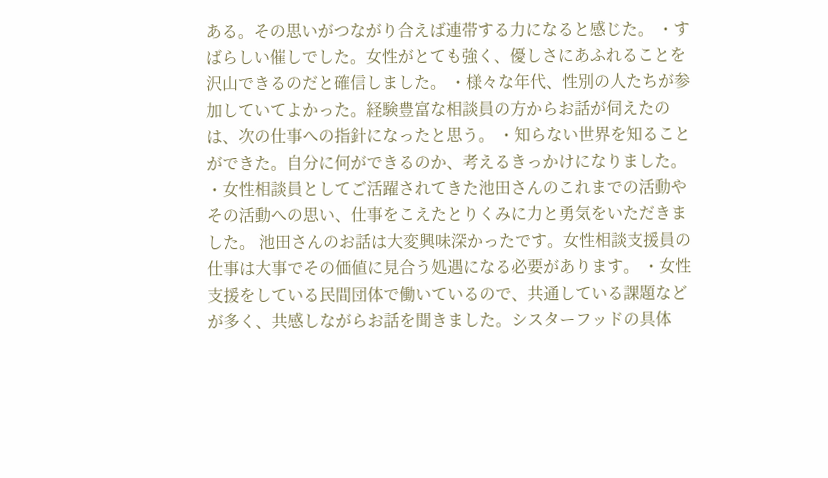ある。その思いがつながり合えば連帯する力になると感じた。 ・すばらしい催しでした。女性がとても強く、優しさにあふれることを沢山できるのだと確信しました。 ・様々な年代、性別の人たちが参加していてよかった。経験豊富な相談員の方からお話が伺えたのは、次の仕事への指針になったと思う。 ・知らない世界を知ることができた。自分に何ができるのか、考えるきっかけになりました。 ・女性相談員としてご活躍されてきた池田さんのこれまでの活動やその活動への思い、仕事をこえたとりくみに力と勇気をいただきました。 池田さんのお話は大変興味深かったです。女性相談支援員の仕事は大事でその価値に見合う処遇になる必要があります。 ・女性支援をしている民間団体で働いているので、共通している課題などが多く、共感しながらお話を聞きました。シスターフッドの具体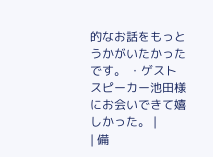的なお話をもっとうかがいたかったです。 ・ゲストスピーカー池田様にお会いできて嬉しかった。 |
| 備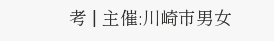考 | 主催:川崎市男女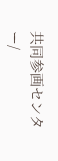共同参画センター/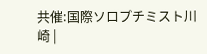共催:国際ソロプチミスト川崎 |